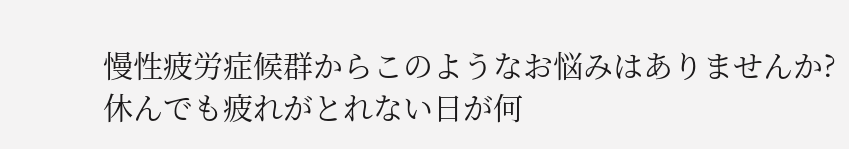慢性疲労症候群からこのようなお悩みはありませんか?
休んでも疲れがとれない日が何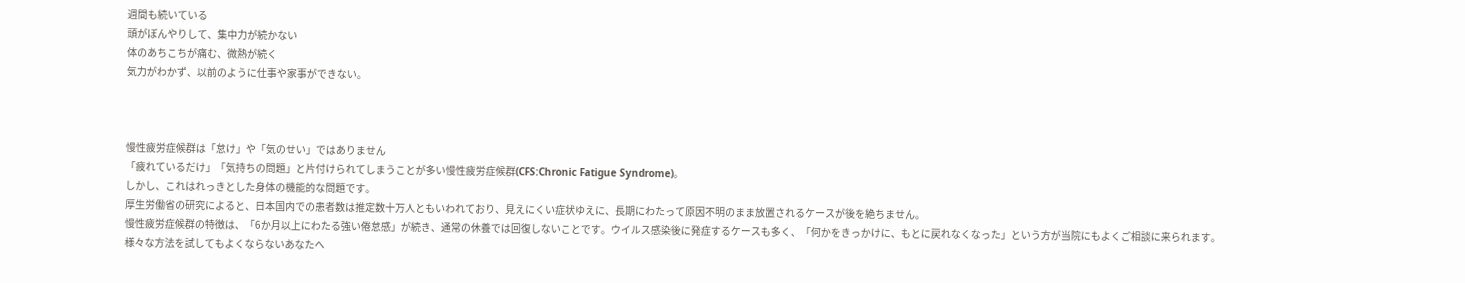週間も続いている
頭がぼんやりして、集中力が続かない
体のあちこちが痛む、微熱が続く
気力がわかず、以前のように仕事や家事ができない。



慢性疲労症候群は「怠け」や「気のせい」ではありません
「疲れているだけ」「気持ちの問題」と片付けられてしまうことが多い慢性疲労症候群(CFS:Chronic Fatigue Syndrome)。
しかし、これはれっきとした身体の機能的な問題です。
厚生労働省の研究によると、日本国内での患者数は推定数十万人ともいわれており、見えにくい症状ゆえに、長期にわたって原因不明のまま放置されるケースが後を絶ちません。
慢性疲労症候群の特徴は、「6か月以上にわたる強い倦怠感」が続き、通常の休養では回復しないことです。ウイルス感染後に発症するケースも多く、「何かをきっかけに、もとに戻れなくなった」という方が当院にもよくご相談に来られます。
様々な方法を試してもよくならないあなたへ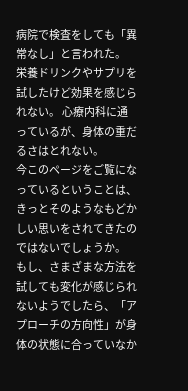病院で検査をしても「異常なし」と言われた。 栄養ドリンクやサプリを試したけど効果を感じられない。 心療内科に通っているが、身体の重だるさはとれない。
今このページをご覧になっているということは、きっとそのようなもどかしい思いをされてきたのではないでしょうか。
もし、さまざまな方法を試しても変化が感じられないようでしたら、「アプローチの方向性」が身体の状態に合っていなか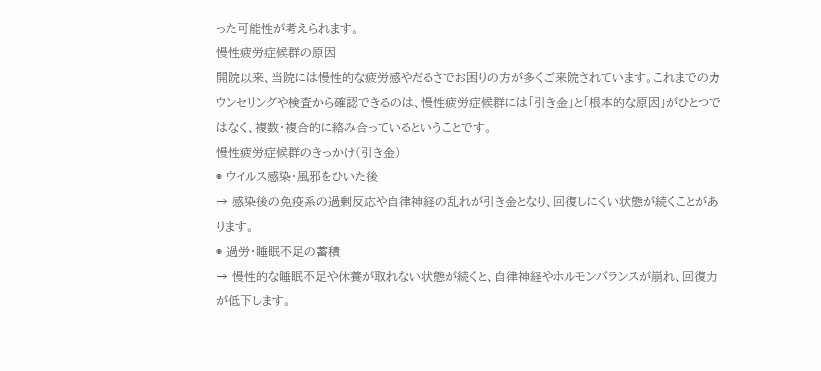った可能性が考えられます。
慢性疲労症候群の原因
開院以来、当院には慢性的な疲労感やだるさでお困りの方が多くご来院されています。これまでのカウンセリングや検査から確認できるのは、慢性疲労症候群には「引き金」と「根本的な原因」がひとつではなく、複数・複合的に絡み合っているということです。
慢性疲労症候群のきっかけ(引き金)
◉ ウイルス感染・風邪をひいた後
→ 感染後の免疫系の過剰反応や自律神経の乱れが引き金となり、回復しにくい状態が続くことがあります。
◉ 過労・睡眠不足の蓄積
→ 慢性的な睡眠不足や休養が取れない状態が続くと、自律神経やホルモンバランスが崩れ、回復力が低下します。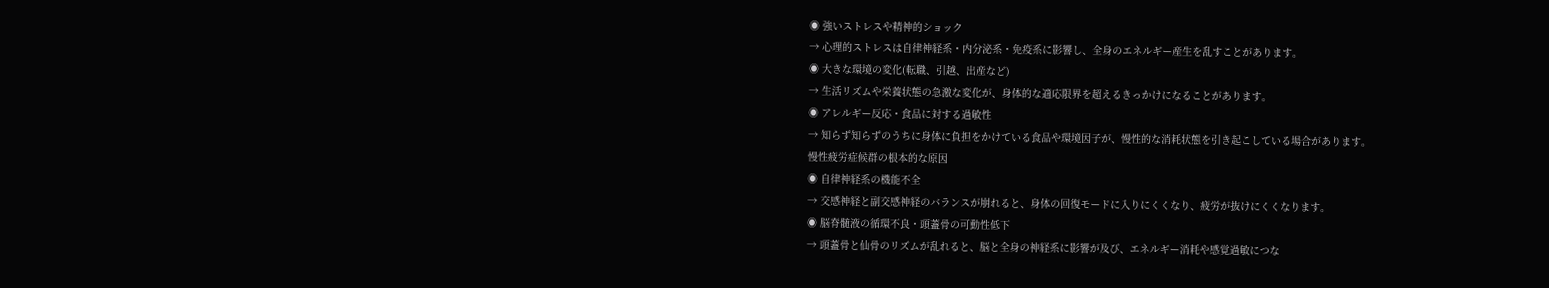◉ 強いストレスや精神的ショック
→ 心理的ストレスは自律神経系・内分泌系・免疫系に影響し、全身のエネルギー産生を乱すことがあります。
◉ 大きな環境の変化(転職、引越、出産など)
→ 生活リズムや栄養状態の急激な変化が、身体的な適応限界を超えるきっかけになることがあります。
◉ アレルギー反応・食品に対する過敏性
→ 知らず知らずのうちに身体に負担をかけている食品や環境因子が、慢性的な消耗状態を引き起こしている場合があります。
慢性疲労症候群の根本的な原因
◉ 自律神経系の機能不全
→ 交感神経と副交感神経のバランスが崩れると、身体の回復モードに入りにくくなり、疲労が抜けにくくなります。
◉ 脳脊髄液の循環不良・頭蓋骨の可動性低下
→ 頭蓋骨と仙骨のリズムが乱れると、脳と全身の神経系に影響が及び、エネルギー消耗や感覚過敏につな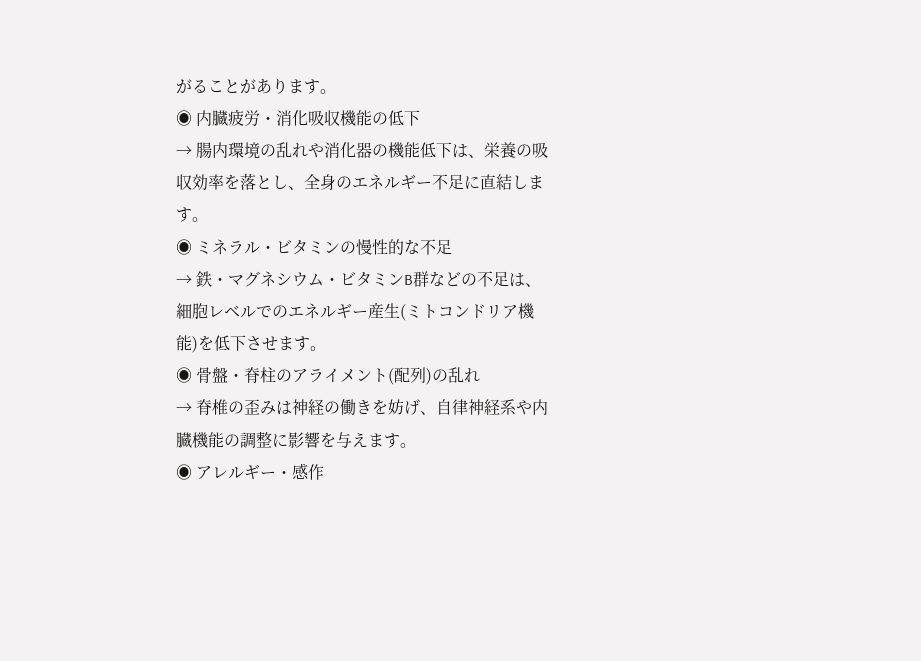がることがあります。
◉ 内臓疲労・消化吸収機能の低下
→ 腸内環境の乱れや消化器の機能低下は、栄養の吸収効率を落とし、全身のエネルギー不足に直結します。
◉ ミネラル・ビタミンの慢性的な不足
→ 鉄・マグネシウム・ビタミンB群などの不足は、細胞レベルでのエネルギー産生(ミトコンドリア機能)を低下させます。
◉ 骨盤・脊柱のアライメント(配列)の乱れ
→ 脊椎の歪みは神経の働きを妨げ、自律神経系や内臓機能の調整に影響を与えます。
◉ アレルギー・感作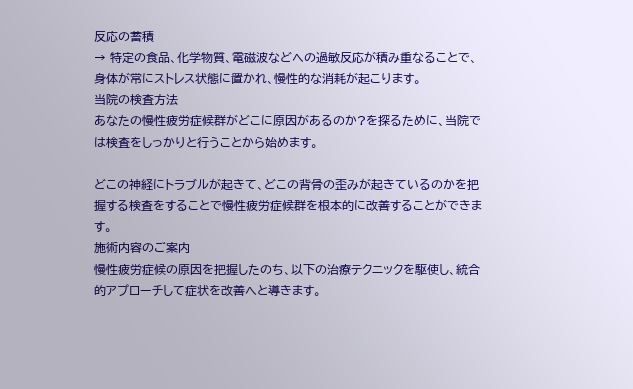反応の蓄積
→ 特定の食品、化学物質、電磁波などへの過敏反応が積み重なることで、身体が常にストレス状態に置かれ、慢性的な消耗が起こります。
当院の検査方法
あなたの慢性疲労症候群がどこに原因があるのか?を探るために、当院では検査をしっかりと行うことから始めます。

どこの神経にトラブルが起きて、どこの背骨の歪みが起きているのかを把握する検査をすることで慢性疲労症候群を根本的に改善することができます。
施術内容のご案内
慢性疲労症候の原因を把握したのち、以下の治療テクニックを駆使し、統合的アプローチして症状を改善へと導きます。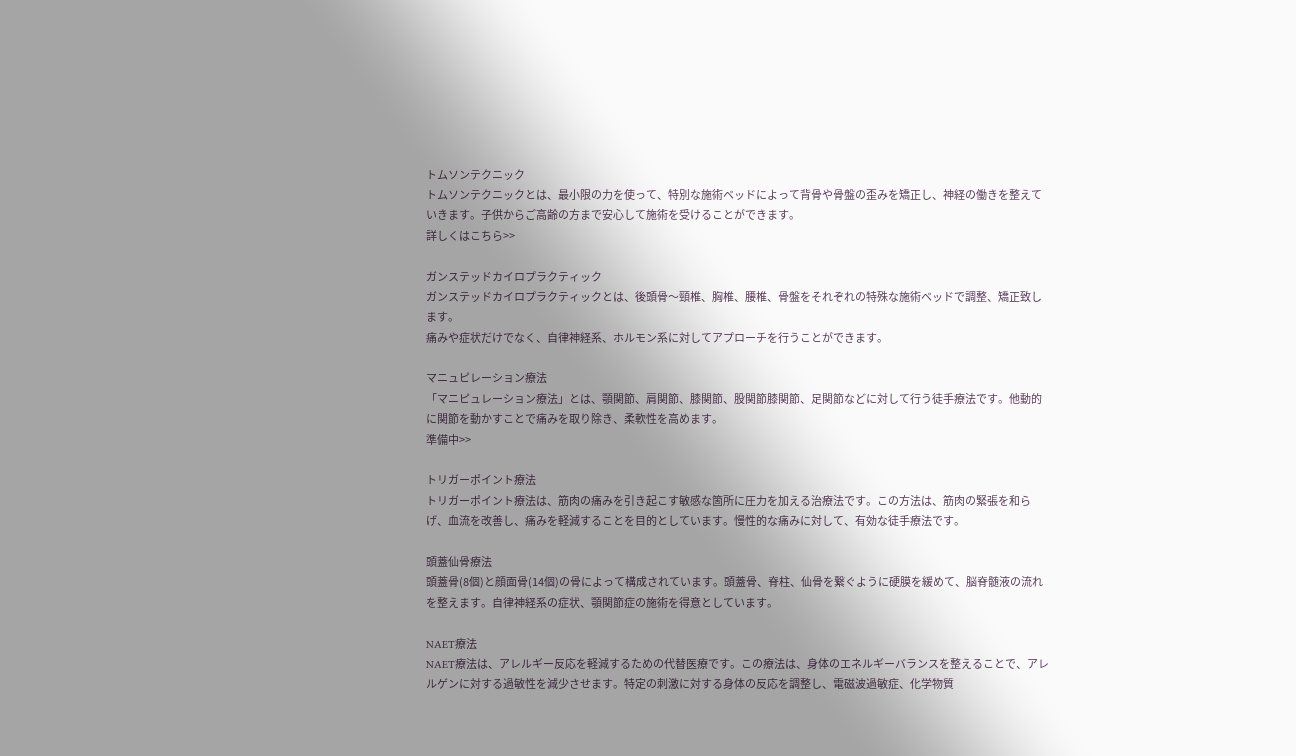トムソンテクニック
トムソンテクニックとは、最小限の力を使って、特別な施術ベッドによって背骨や骨盤の歪みを矯正し、神経の働きを整えていきます。子供からご高齢の方まで安心して施術を受けることができます。
詳しくはこちら>>

ガンステッドカイロプラクティック
ガンステッドカイロプラクティックとは、後頭骨〜頸椎、胸椎、腰椎、骨盤をそれぞれの特殊な施術ベッドで調整、矯正致します。
痛みや症状だけでなく、自律神経系、ホルモン系に対してアプローチを行うことができます。

マニュピレーション療法
「マニピュレーション療法」とは、顎関節、肩関節、膝関節、股関節膝関節、足関節などに対して行う徒手療法です。他動的に関節を動かすことで痛みを取り除き、柔軟性を高めます。
準備中>>

トリガーポイント療法
トリガーポイント療法は、筋肉の痛みを引き起こす敏感な箇所に圧力を加える治療法です。この方法は、筋肉の緊張を和らげ、血流を改善し、痛みを軽減することを目的としています。慢性的な痛みに対して、有効な徒手療法です。

頭蓋仙骨療法
頭蓋骨(8個)と顔面骨(14個)の骨によって構成されています。頭蓋骨、脊柱、仙骨を繋ぐように硬膜を緩めて、脳脊髄液の流れを整えます。自律神経系の症状、顎関節症の施術を得意としています。

NAET療法
NAET療法は、アレルギー反応を軽減するための代替医療です。この療法は、身体のエネルギーバランスを整えることで、アレルゲンに対する過敏性を減少させます。特定の刺激に対する身体の反応を調整し、電磁波過敏症、化学物質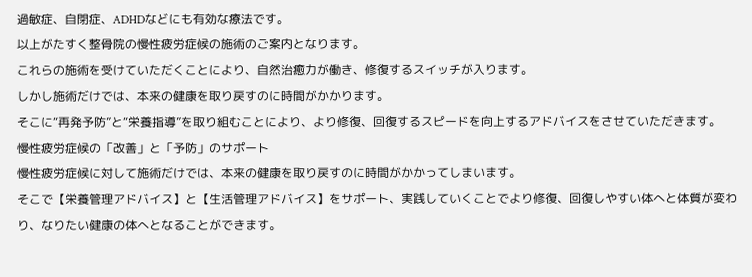過敏症、自閉症、ADHDなどにも有効な療法です。
以上がたすく整骨院の慢性疲労症候の施術のご案内となります。
これらの施術を受けていただくことにより、自然治癒力が働き、修復するスイッチが入ります。
しかし施術だけでは、本来の健康を取り戻すのに時間がかかります。
そこに“再発予防”と“栄養指導”を取り組むことにより、より修復、回復するスピードを向上するアドバイスをさせていただきます。
慢性疲労症候の「改善」と「予防」のサポート
慢性疲労症候に対して施術だけでは、本来の健康を取り戻すのに時間がかかってしまいます。
そこで【栄養管理アドバイス】と【生活管理アドバイス】をサポート、実践していくことでより修復、回復しやすい体へと体質が変わり、なりたい健康の体へとなることができます。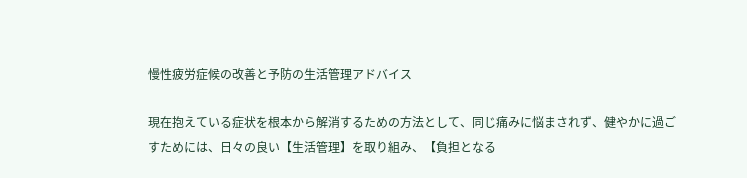慢性疲労症候の改善と予防の生活管理アドバイス

現在抱えている症状を根本から解消するための方法として、同じ痛みに悩まされず、健やかに過ごすためには、日々の良い【生活管理】を取り組み、【負担となる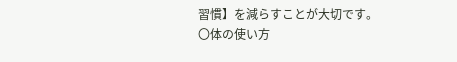習慣】を減らすことが大切です。
〇体の使い方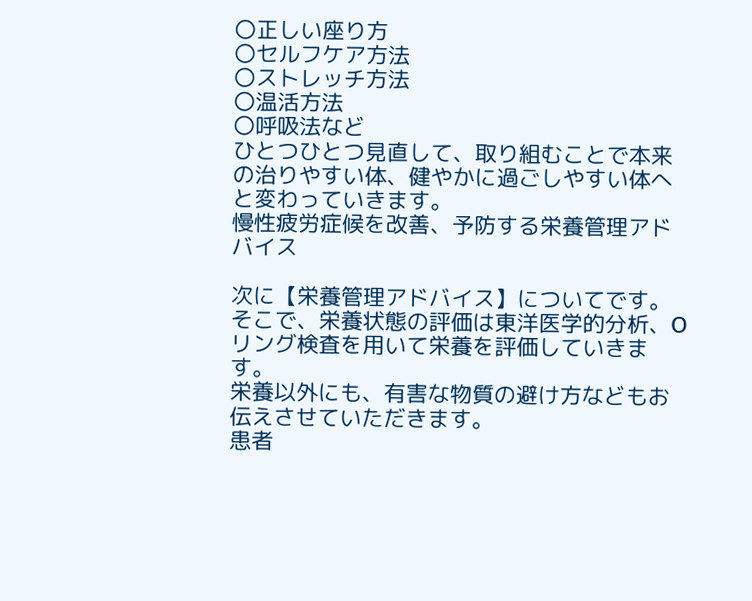〇正しい座り方
〇セルフケア方法
〇ストレッチ方法
〇温活方法
〇呼吸法など
ひとつひとつ見直して、取り組むことで本来の治りやすい体、健やかに過ごしやすい体へと変わっていきます。
慢性疲労症候を改善、予防する栄養管理アドバイス

次に【栄養管理アドバイス】についてです。
そこで、栄養状態の評価は東洋医学的分析、Оリング検査を用いて栄養を評価していきます。
栄養以外にも、有害な物質の避け方などもお伝えさせていただきます。
患者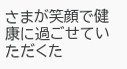さまが笑顔で健康に過ごせていただくた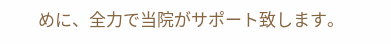めに、全力で当院がサポート致します。